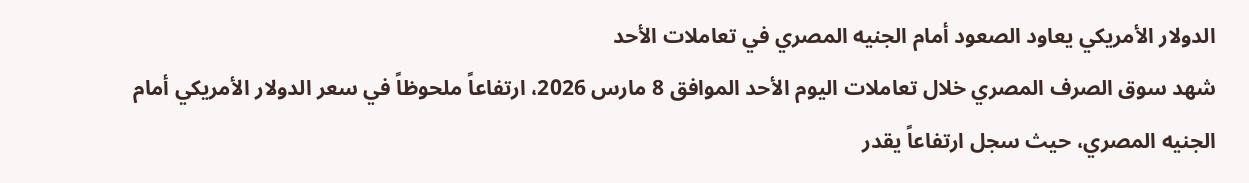الدولار الأمريكي يعاود الصعود أمام الجنيه المصري في تعاملات الأحد
شهد سوق الصرف المصري خلال تعاملات اليوم الأحد الموافق 8 مارس 2026، ارتفاعاً ملحوظاً في سعر الدولار الأمريكي أمام الجنيه المصري، حيث سجل ارتفاعاً يقدر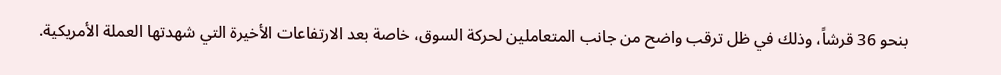بنحو 36 قرشاً، وذلك في ظل ترقب واضح من جانب المتعاملين لحركة السوق، خاصة بعد الارتفاعات الأخيرة التي شهدتها العملة الأمريكية.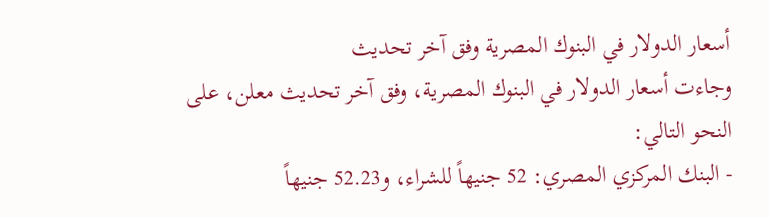أسعار الدولار في البنوك المصرية وفق آخر تحديث
وجاءت أسعار الدولار في البنوك المصرية، وفق آخر تحديث معلن، على النحو التالي:
- البنك المركزي المصري: 52 جنيهاً للشراء، و52.23 جنيهاً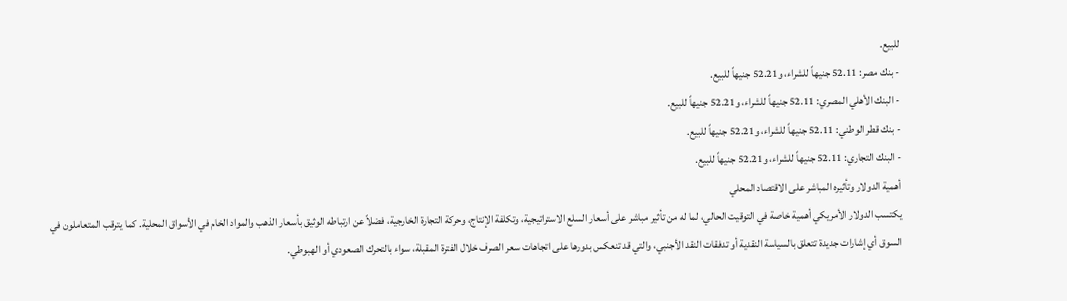للبيع.
- بنك مصر: 52.11 جنيهاً للشراء، و52.21 جنيهاً للبيع.
- البنك الأهلي المصري: 52.11 جنيهاً للشراء، و52.21 جنيهاً للبيع.
- بنك قطر الوطني: 52.11 جنيهاً للشراء، و52.21 جنيهاً للبيع.
- البنك التجاري: 52.11 جنيهاً للشراء، و52.21 جنيهاً للبيع.
أهمية الدولار وتأثيره المباشر على الاقتصاد المحلي
يكتسب الدولار الأمريكي أهمية خاصة في التوقيت الحالي، لما له من تأثير مباشر على أسعار السلع الاستراتيجية، وتكلفة الإنتاج، وحركة التجارة الخارجية، فضلاً عن ارتباطه الوثيق بأسعار الذهب والمواد الخام في الأسواق المحلية. كما يترقب المتعاملون في السوق أي إشارات جديدة تتعلق بالسياسة النقدية أو تدفقات النقد الأجنبي، والتي قد تنعكس بدورها على اتجاهات سعر الصرف خلال الفترة المقبلة، سواء بالتحرك الصعودي أو الهبوطي.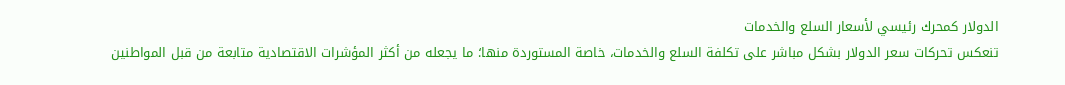الدولار كمحرك رئيسي لأسعار السلع والخدمات
تنعكس تحركات سعر الدولار بشكل مباشر على تكلفة السلع والخدمات، خاصة المستوردة منها؛ ما يجعله من أكثر المؤشرات الاقتصادية متابعة من قبل المواطنين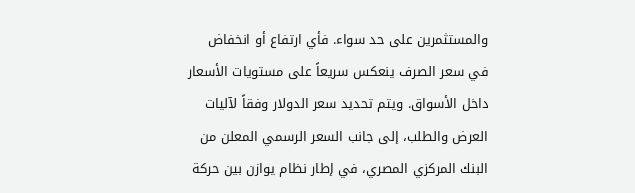والمستثمرين على حد سواء. فأي ارتفاع أو انخفاض في سعر الصرف ينعكس سريعاً على مستويات الأسعار داخل الأسواق. ويتم تحديد سعر الدولار وفقاً لآليات العرض والطلب، إلى جانب السعر الرسمي المعلن من البنك المركزي المصري، في إطار نظام يوازن بين حركة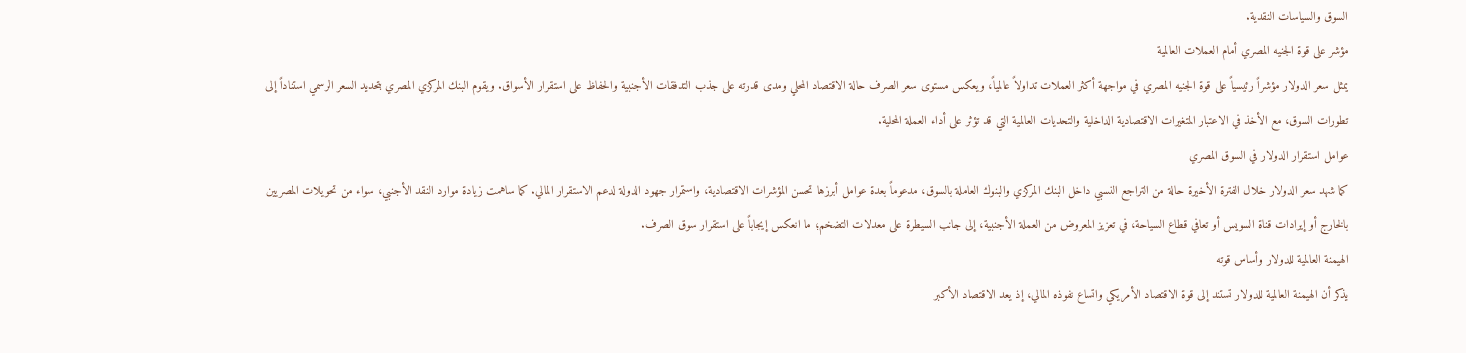السوق والسياسات النقدية.
مؤشر على قوة الجنيه المصري أمام العملات العالمية
يمثل سعر الدولار مؤشراً رئيسياً على قوة الجنيه المصري في مواجهة أكثر العملات تداولاً عالمياً، ويعكس مستوى سعر الصرف حالة الاقتصاد المحلي ومدى قدرته على جذب التدفقات الأجنبية والحفاظ على استقرار الأسواق. ويقوم البنك المركزي المصري بتحديد السعر الرسمي استناداً إلى تطورات السوق، مع الأخذ في الاعتبار المتغيرات الاقتصادية الداخلية والتحديات العالمية التي قد تؤثر على أداء العملة المحلية.
عوامل استقرار الدولار في السوق المصري
كما شهد سعر الدولار خلال الفترة الأخيرة حالة من التراجع النسبي داخل البنك المركزي والبنوك العاملة بالسوق، مدعوماً بعدة عوامل أبرزها تحسن المؤشرات الاقتصادية، واستمرار جهود الدولة لدعم الاستقرار المالي. كما ساهمت زيادة موارد النقد الأجنبي، سواء من تحويلات المصريين بالخارج أو إيرادات قناة السويس أو تعافي قطاع السياحة، في تعزيز المعروض من العملة الأجنبية، إلى جانب السيطرة على معدلات التضخم؛ ما انعكس إيجاباً على استقرار سوق الصرف.
الهيمنة العالمية للدولار وأساس قوته
يذكر أن الهيمنة العالمية للدولار تستند إلى قوة الاقتصاد الأمريكي واتساع نفوذه المالي، إذ يعد الاقتصاد الأكبر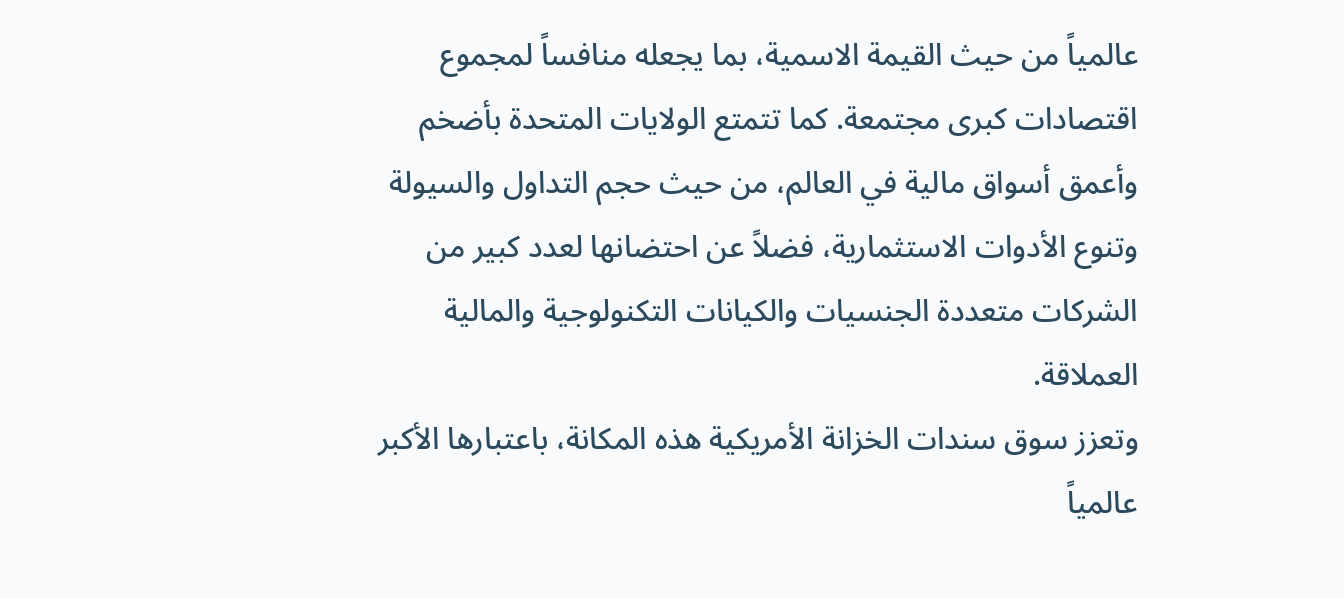عالمياً من حيث القيمة الاسمية، بما يجعله منافساً لمجموع اقتصادات كبرى مجتمعة. كما تتمتع الولايات المتحدة بأضخم وأعمق أسواق مالية في العالم، من حيث حجم التداول والسيولة وتنوع الأدوات الاستثمارية، فضلاً عن احتضانها لعدد كبير من الشركات متعددة الجنسيات والكيانات التكنولوجية والمالية العملاقة.
وتعزز سوق سندات الخزانة الأمريكية هذه المكانة، باعتبارها الأكبر عالمياً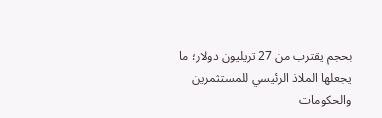بحجم يقترب من 27 تريليون دولار؛ ما يجعلها الملاذ الرئيسي للمستثمرين والحكومات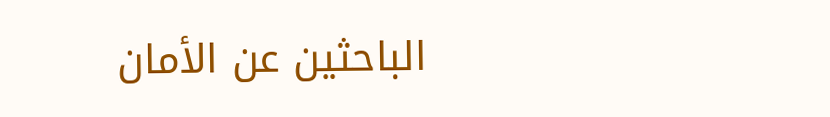الباحثين عن الأمان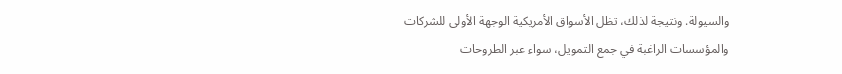والسيولة. ونتيجة لذلك، تظل الأسواق الأمريكية الوجهة الأولى للشركات والمؤسسات الراغبة في جمع التمويل، سواء عبر الطروحات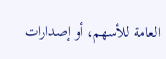العامة للأسهم، أو إصدارات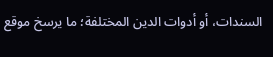السندات، أو أدوات الدين المختلفة؛ ما يرسخ موقع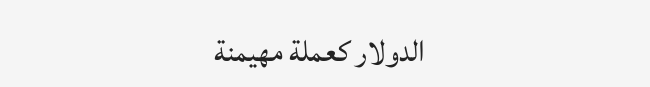الدولار كعملة مهيمنة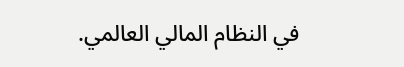في النظام المالي العالمي.